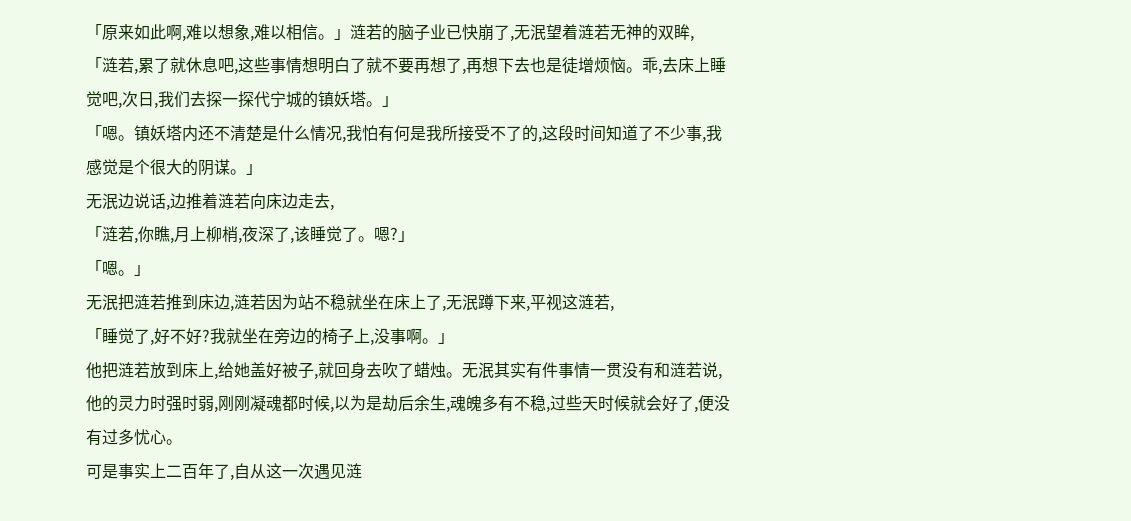「原来如此啊,难以想象,难以相信。」涟若的脑子业已快崩了,无泯望着涟若无神的双眸,
「涟若,累了就休息吧,这些事情想明白了就不要再想了,再想下去也是徒增烦恼。乖,去床上睡觉吧,次日,我们去探一探代宁城的镇妖塔。」
「嗯。镇妖塔内还不清楚是什么情况,我怕有何是我所接受不了的,这段时间知道了不少事,我感觉是个很大的阴谋。」
无泯边说话,边推着涟若向床边走去,
「涟若,你瞧,月上柳梢,夜深了,该睡觉了。嗯?」
「嗯。」
无泯把涟若推到床边,涟若因为站不稳就坐在床上了,无泯蹲下来,平视这涟若,
「睡觉了,好不好?我就坐在旁边的椅子上,没事啊。」
他把涟若放到床上,给她盖好被子,就回身去吹了蜡烛。无泯其实有件事情一贯没有和涟若说,他的灵力时强时弱,刚刚凝魂都时候,以为是劫后余生,魂魄多有不稳,过些天时候就会好了,便没有过多忧心。
可是事实上二百年了,自从这一次遇见涟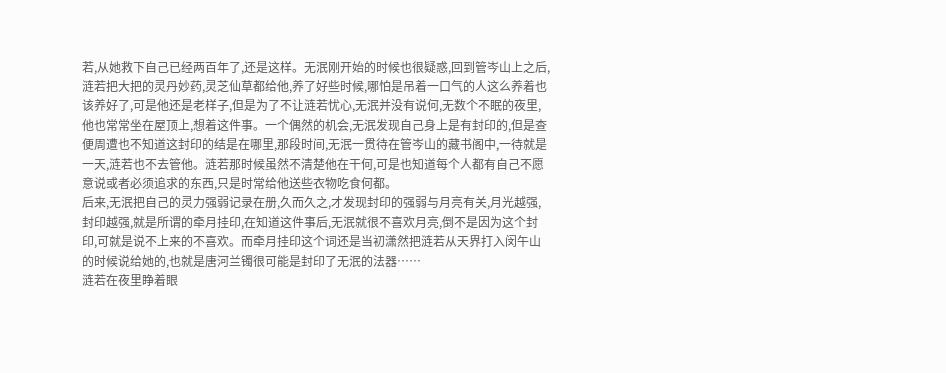若,从她救下自己已经两百年了,还是这样。无泯刚开始的时候也很疑惑,回到管岑山上之后,涟若把大把的灵丹妙药,灵芝仙草都给他,养了好些时候,哪怕是吊着一口气的人这么养着也该养好了,可是他还是老样子,但是为了不让涟若忧心,无泯并没有说何,无数个不眠的夜里,他也常常坐在屋顶上,想着这件事。一个偶然的机会,无泯发现自己身上是有封印的,但是查便周遭也不知道这封印的结是在哪里,那段时间,无泯一贯待在管岑山的藏书阁中,一待就是一天,涟若也不去管他。涟若那时候虽然不清楚他在干何,可是也知道每个人都有自己不愿意说或者必须追求的东西,只是时常给他送些衣物吃食何都。
后来,无泯把自己的灵力强弱记录在册,久而久之,才发现封印的强弱与月亮有关,月光越强,封印越强,就是所谓的牵月挂印,在知道这件事后,无泯就很不喜欢月亮,倒不是因为这个封印,可就是说不上来的不喜欢。而牵月挂印这个词还是当初潇然把涟若从天界打入闵午山的时候说给她的,也就是唐河兰镯很可能是封印了无泯的法器……
涟若在夜里睁着眼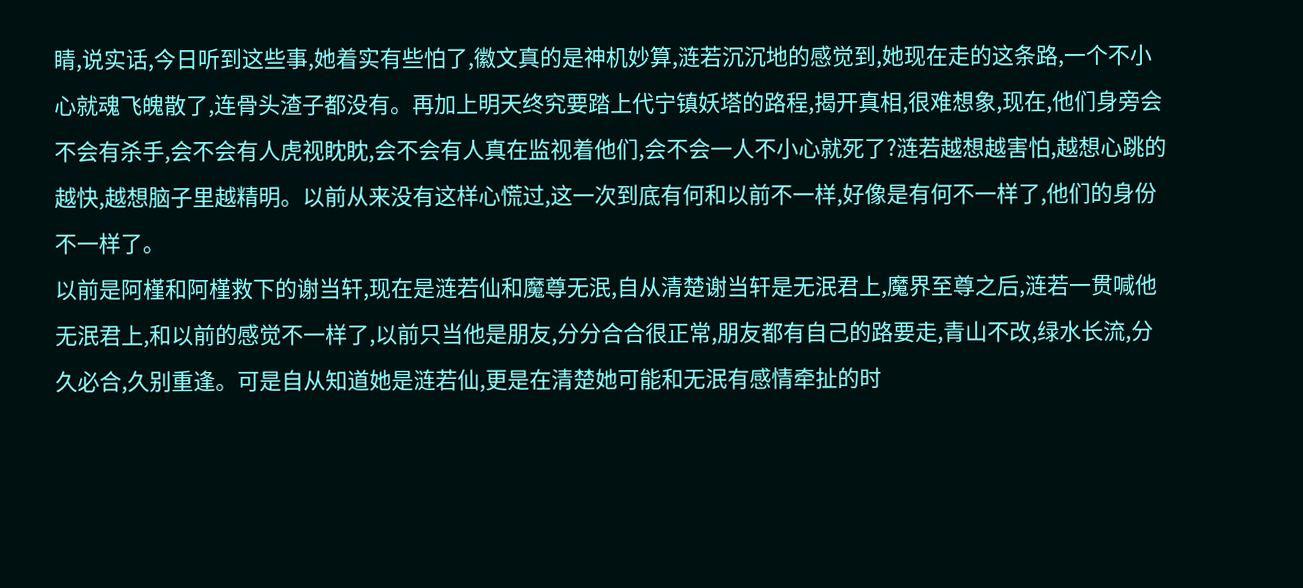睛,说实话,今日听到这些事,她着实有些怕了,徽文真的是神机妙算,涟若沉沉地的感觉到,她现在走的这条路,一个不小心就魂飞魄散了,连骨头渣子都没有。再加上明天终究要踏上代宁镇妖塔的路程,揭开真相,很难想象,现在,他们身旁会不会有杀手,会不会有人虎视眈眈,会不会有人真在监视着他们,会不会一人不小心就死了?涟若越想越害怕,越想心跳的越快,越想脑子里越精明。以前从来没有这样心慌过,这一次到底有何和以前不一样,好像是有何不一样了,他们的身份不一样了。
以前是阿槿和阿槿救下的谢当轩,现在是涟若仙和魔尊无泯,自从清楚谢当轩是无泯君上,魔界至尊之后,涟若一贯喊他无泯君上,和以前的感觉不一样了,以前只当他是朋友,分分合合很正常,朋友都有自己的路要走,青山不改,绿水长流,分久必合,久别重逢。可是自从知道她是涟若仙,更是在清楚她可能和无泯有感情牵扯的时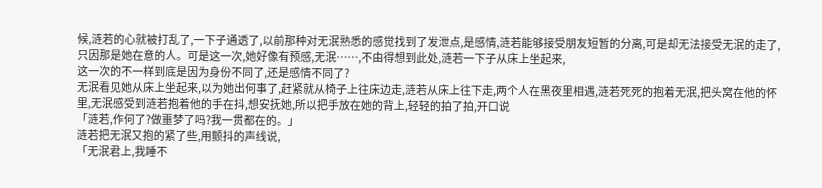候,涟若的心就被打乱了,一下子通透了,以前那种对无泯熟悉的感觉找到了发泄点,是感情,涟若能够接受朋友短暂的分离,可是却无法接受无泯的走了,只因那是她在意的人。可是这一次,她好像有预感,无泯……,不由得想到此处,涟若一下子从床上坐起来,
这一次的不一样到底是因为身份不同了,还是感情不同了?
无泯看见她从床上坐起来,以为她出何事了,赶紧就从椅子上往床边走,涟若从床上往下走,两个人在黑夜里相遇,涟若死死的抱着无泯,把头窝在他的怀里,无泯感受到涟若抱着他的手在抖,想安抚她,所以把手放在她的背上,轻轻的拍了拍,开口说
「涟若,作何了?做噩梦了吗?我一贯都在的。」
涟若把无泯又抱的紧了些,用颤抖的声线说,
「无泯君上,我睡不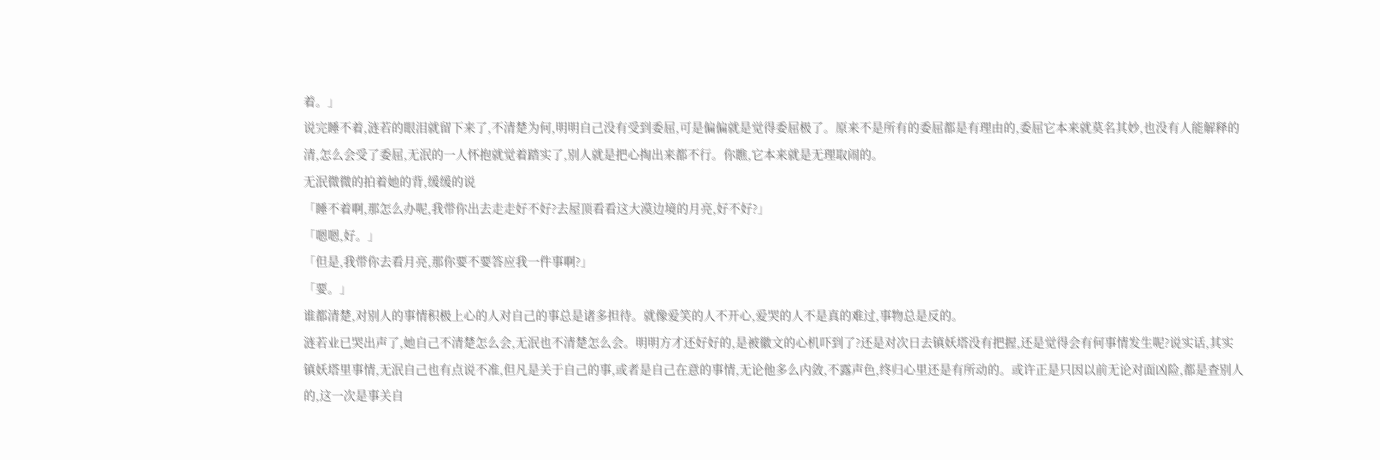着。」
说完睡不着,涟若的眼泪就留下来了,不清楚为何,明明自己没有受到委屈,可是偏偏就是觉得委屈极了。原来不是所有的委屈都是有理由的,委屈它本来就莫名其妙,也没有人能解释的清,怎么会受了委屈,无泯的一人怀抱就觉着踏实了,别人就是把心掏出来都不行。你瞧,它本来就是无理取闹的。
无泯微微的拍着她的背,缓缓的说
「睡不着啊,那怎么办呢,我带你出去走走好不好?去屋顶看看这大漠边境的月亮,好不好?」
「嗯嗯,好。」
「但是,我带你去看月亮,那你要不要答应我一件事啊?」
「要。」
谁都清楚,对别人的事情积极上心的人对自己的事总是诸多担待。就像爱笑的人不开心,爱哭的人不是真的难过,事物总是反的。
涟若业已哭出声了,她自己不清楚怎么会,无泯也不清楚怎么会。明明方才还好好的,是被徽文的心机吓到了?还是对次日去镇妖塔没有把握,还是觉得会有何事情发生呢?说实话,其实镇妖塔里事情,无泯自己也有点说不准,但凡是关于自己的事,或者是自己在意的事情,无论他多么内敛,不露声色,终归心里还是有所动的。或许正是只因以前无论对面凶险,都是查别人的,这一次是事关自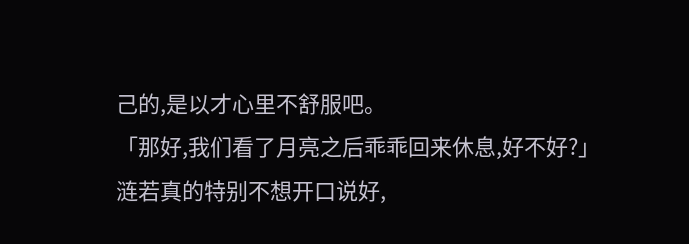己的,是以才心里不舒服吧。
「那好,我们看了月亮之后乖乖回来休息,好不好?」
涟若真的特别不想开口说好,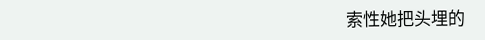索性她把头埋的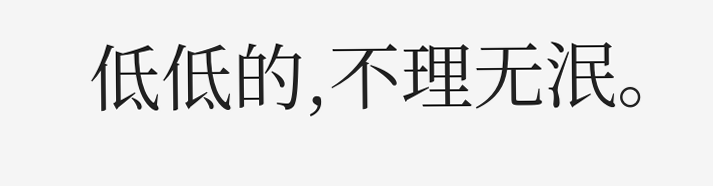低低的,不理无泯。